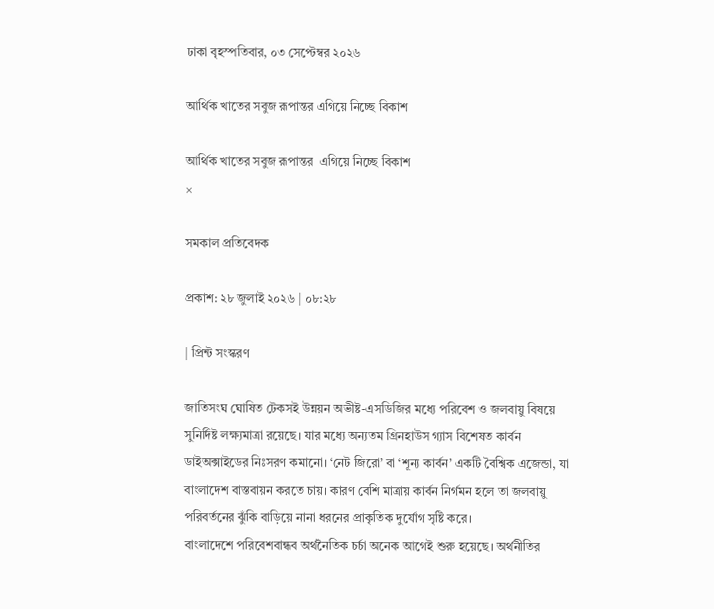ঢাকা বৃহস্পতিবার, ০৩ সেপ্টেম্বর ২০২৬

আর্থিক খাতের সবুজ রূপান্তর এগিয়ে নিচ্ছে বিকাশ

আর্থিক খাতের সবুজ রূপান্তর  এগিয়ে নিচ্ছে বিকাশ
×

সমকাল প্রতিবেদক

প্রকাশ: ২৮ জুলাই ২০২৬ | ০৮:২৮

| প্রিন্ট সংস্করণ

জাতিসংঘ ঘোষিত টেকসই উন্নয়ন অভীষ্ট-এসডিজির মধ্যে পরিবেশ ও জলবায়ু বিষয়ে সুনির্দিষ্ট লক্ষ্যমাত্রা রয়েছে। যার মধ্যে অন্যতম গ্রিনহাউস গ্যাস বিশেষত কার্বন ডাইঅক্সাইডের নিঃসরণ কমানো। ‘নেট জিরো’ বা ‘শূন্য কার্বন’ একটি বৈশ্বিক এজেন্ডা, যা বাংলাদেশ বাস্তবায়ন করতে চায়। কারণ বেশি মাত্রায় কার্বন নির্গমন হলে তা জলবায়ু পরিবর্তনের ঝুঁকি বাড়িয়ে নানা ধরনের প্রাকৃতিক দুর্যোগ সৃষ্টি করে।
বাংলাদেশে পরিবেশবান্ধব অর্থনৈতিক চর্চা অনেক আগেই শুরু হয়েছে। অর্থনীতির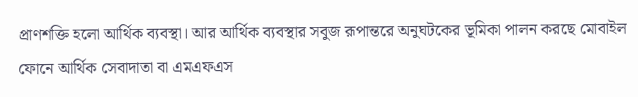প্রাণশক্তি হলো আর্থিক ব্যবস্থা। আর আর্থিক ব্যবস্থার সবুজ রূপান্তরে অনুঘটকের ভূমিকা পালন করছে মোবাইল ফোনে আর্থিক সেবাদাতা বা এমএফএস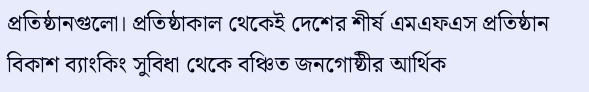প্রতিষ্ঠানগুলো। প্রতিষ্ঠাকাল থেকেই দেশের শীর্ষ এমএফএস প্রতিষ্ঠান বিকাশ ব্যাংকিং সুবিধা থেকে বঞ্চিত জনগোষ্ঠীর আর্থিক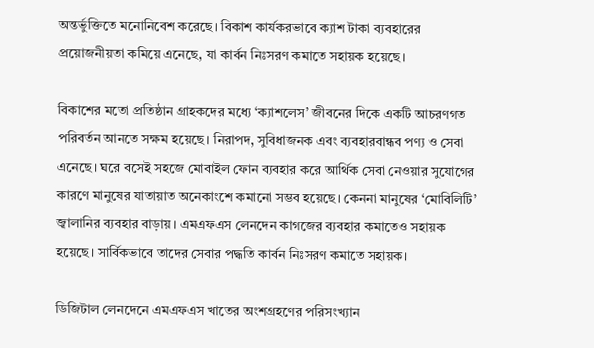অন্তর্ভুক্তিতে মনোনিবেশ করেছে। বিকাশ কার্যকরভাবে ক্যাশ টাকা ব্যবহারের প্রয়োজনীয়তা কমিয়ে এনেছে, যা কার্বন নিঃসরণ কমাতে সহায়ক হয়েছে।

বিকাশের মতো প্রতিষ্ঠান গ্রাহকদের মধ্যে ‘ক্যাশলেস’ জীবনের দিকে একটি আচরণগত পরিবর্তন আনতে সক্ষম হয়েছে। নিরাপদ, সুবিধাজনক এবং ব্যবহারবান্ধব পণ্য ও সেবা এনেছে। ঘরে বসেই সহজে মোবাইল ফোন ব্যবহার করে আর্থিক সেবা নেওয়ার সুযোগের কারণে মানুষের যাতায়াত অনেকাংশে কমানো সম্ভব হয়েছে। কেননা মানুষের ‘মোবিলিটি’ জ্বালানির ব্যবহার বাড়ায়। এমএফএস লেনদেন কাগজের ব্যবহার কমাতেও সহায়ক হয়েছে। সার্বিকভাবে তাদের সেবার পদ্ধতি কার্বন নিঃসরণ কমাতে সহায়ক।

ডিজিটাল লেনদেনে এমএফএস খাতের অংশগ্রহণের পরিসংখ্যান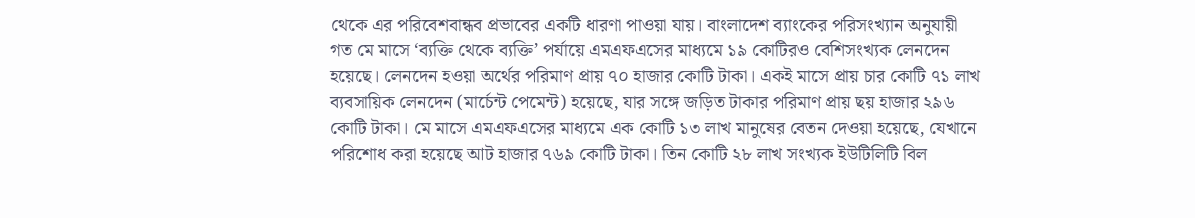থেকে এর পরিবেশবান্ধব প্রভাবের একটি ধারণা পাওয়া যায়। বাংলাদেশ ব্যাংকের পরিসংখ্যান অনুযায়ী গত মে মাসে ‘ব্যক্তি থেকে ব্যক্তি’ পর্যায়ে এমএফএসের মাধ্যমে ১৯ কোটিরও বেশিসংখ্যক লেনদেন হয়েছে। লেনদেন হওয়া অর্থের পরিমাণ প্রায় ৭০ হাজার কোটি টাকা। একই মাসে প্রায় চার কোটি ৭১ লাখ ব্যবসায়িক লেনদেন (মার্চেন্ট পেমেন্ট) হয়েছে, যার সঙ্গে জড়িত টাকার পরিমাণ প্রায় ছয় হাজার ২৯৬ কোটি টাকা। মে মাসে এমএফএসের মাধ্যমে এক কোটি ১৩ লাখ মানুষের বেতন দেওয়া হয়েছে, যেখানে পরিশোধ করা হয়েছে আট হাজার ৭৬৯ কোটি টাকা। তিন কোটি ২৮ লাখ সংখ্যক ইউটিলিটি বিল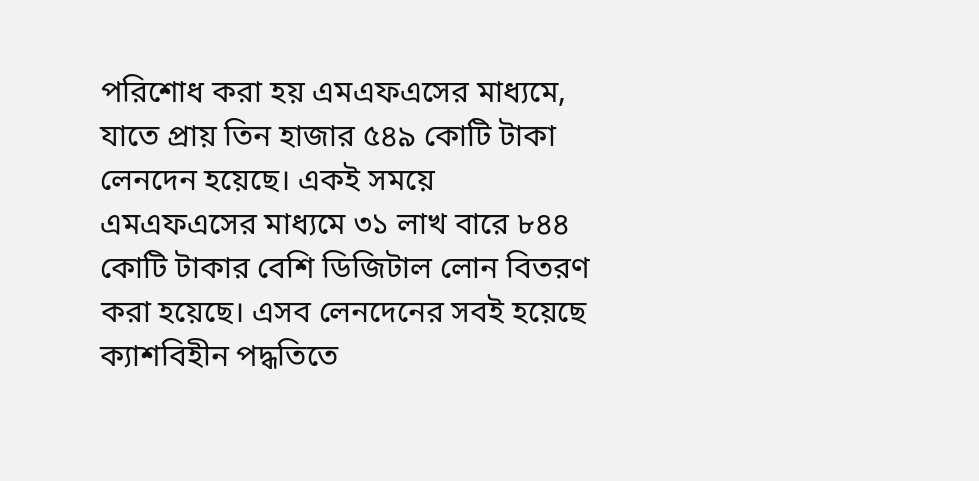পরিশোধ করা হয় এমএফএসের মাধ্যমে, যাতে প্রায় তিন হাজার ৫৪৯ কোটি টাকা লেনদেন হয়েছে। একই সময়ে এমএফএসের মাধ্যমে ৩১ লাখ বারে ৮৪৪ কোটি টাকার বেশি ডিজিটাল লোন বিতরণ করা হয়েছে। এসব লেনদেনের সবই হয়েছে ক্যাশবিহীন পদ্ধতিতে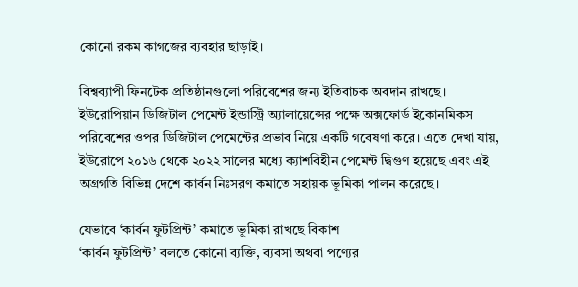কোনো রকম কাগজের ব্যবহার ছাড়াই।

বিশ্বব্যাপী ফিনটেক প্রতিষ্ঠানগুলো পরিবেশের জন্য ইতিবাচক অবদান রাখছে। ইউরোপিয়ান ডিজিটাল পেমেন্ট ইন্ডাস্ট্রি অ্যালায়েন্সের পক্ষে অক্সফোর্ড ইকোনমিকস পরিবেশের ওপর ডিজিটাল পেমেন্টের প্রভাব নিয়ে একটি গবেষণা করে। এতে দেখা যায়, ইউরোপে ২০১৬ থেকে ২০২২ সালের মধ্যে ক্যাশবিহীন পেমেন্ট দ্বিগুণ হয়েছে এবং এই অগ্রগতি বিভিন্ন দেশে কার্বন নিঃসরণ কমাতে সহায়ক ভূমিকা পালন করেছে।

যেভাবে ‘কার্বন ফুটপ্রিন্ট’ কমাতে ভূমিকা রাখছে বিকাশ
‘কার্বন ফুটপ্রিন্ট’ বলতে কোনো ব্যক্তি, ব্যবসা অথবা পণ্যের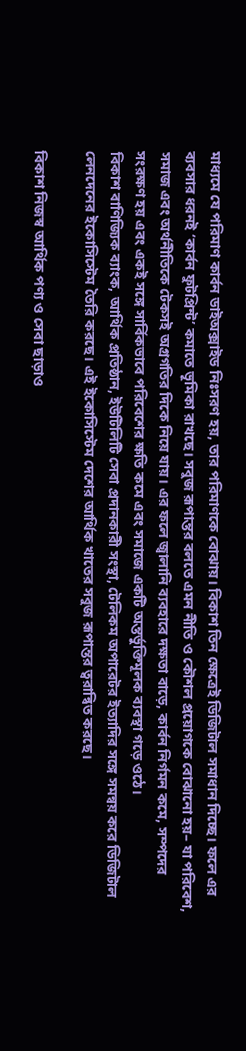মাধ্যমে যে পরিমাণ কার্বন ডাইঅক্সাইড নিঃসরণ হয়, তার পরিমাণকে বোঝায়। বিকাশ তিন ক্ষেত্রেই ডিজিটাল সমাধান দিচ্ছে। ফলে এর ব্যবসার ধরনই ‘কার্বন ফুটপ্রিন্ট’ কমাতে ভূমিকা রাখছে। সবুজ রূপান্তর বলতে এমন নীতি ও কৌশল প্রয়োগকে বোঝানো হয়– যা পরিবেশ, সমাজ এবং অর্থনীতিকে টেকসই অগ্রগতির দিকে নিয়ে যায়। এর ফলে জ্বালানি ব্যবহারে দক্ষতা বাড়ে, কার্বন নির্গমন কমে, সম্পদের সংরক্ষণ হয় এবং একই সঙ্গে সার্বিকভাবে পরিবেশের ক্ষতি কমে এবং সমাজে একটি অন্তর্ভুক্তিমূলক ব্যবস্থা গড়ে ওঠে।
বিকাশ বাণিজ্যিক ব্যাংক, আর্থিক প্রতিষ্ঠান, ইউটিলিটি সেবা প্রদানকারী সংস্থা, টেলিকম অপারেটর ইত্যাদির সঙ্গে সমন্বয় করে ডিজিটাল লেনদেনের ইকোসিস্টেম তৈরি করছে। এই ইকোসিস্টেম দেশের আর্থিক খাতের সবুজ রূপান্তর ত্বরান্বিত করছে।

বিকাশ নিজস্ব আর্থিক পণ্য ও সেবা ছাড়াও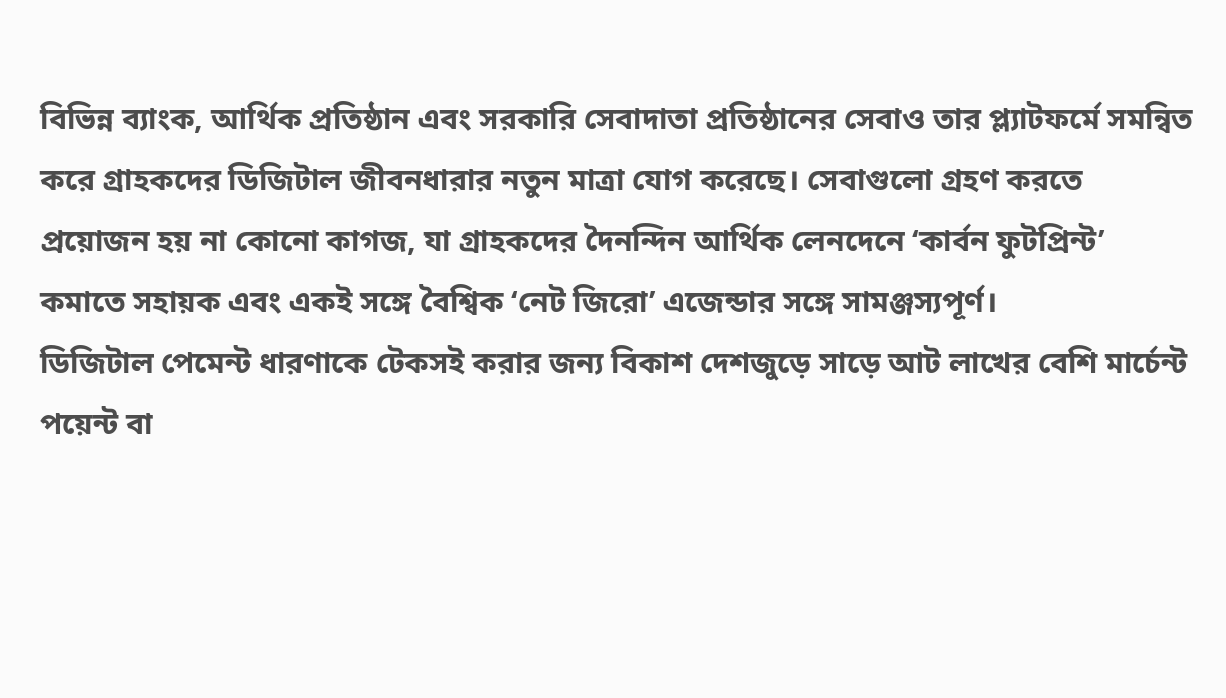বিভিন্ন ব্যাংক, আর্থিক প্রতিষ্ঠান এবং সরকারি সেবাদাতা প্রতিষ্ঠানের সেবাও তার প্ল্যাটফর্মে সমন্বিত করে গ্রাহকদের ডিজিটাল জীবনধারার নতুন মাত্রা যোগ করেছে। সেবাগুলো গ্রহণ করতে প্রয়োজন হয় না কোনো কাগজ, যা গ্রাহকদের দৈনন্দিন আর্থিক লেনদেনে ‘কার্বন ফুটপ্রিন্ট’ কমাতে সহায়ক এবং একই সঙ্গে বৈশ্বিক ‘নেট জিরো’ এজেন্ডার সঙ্গে সামঞ্জস্যপূর্ণ।
ডিজিটাল পেমেন্ট ধারণাকে টেকসই করার জন্য বিকাশ দেশজুড়ে সাড়ে আট লাখের বেশি মার্চেন্ট পয়েন্ট বা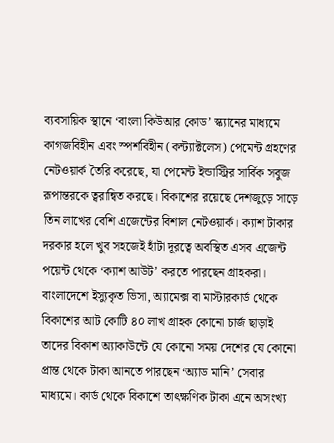ব্যবসায়িক স্থানে ‘বাংলা কিউআর কোড’ স্ক্যানের মাধ্যমে কাগজবিহীন এবং স্পর্শবিহীন (কন্ট্যাক্টলেস) পেমেন্ট গ্রহণের নেটওয়ার্ক তৈরি করেছে, যা পেমেন্ট ইন্ডাস্ট্রির সার্বিক সবুজ রূপান্তরকে ত্বরান্বিত করছে। বিকাশের রয়েছে দেশজুড়ে সাড়ে তিন লাখের বেশি এজেন্টের বিশাল নেটওয়ার্ক। ক্যাশ টাকার দরকার হলে খুব সহজেই হাঁটা দূরত্বে অবস্থিত এসব এজেন্ট পয়েন্ট থেকে ‘ক্যাশ আউট’ করতে পারছেন গ্রাহকরা।
বাংলাদেশে ইস্যুকৃত ভিসা, অ্যামেক্স বা মাস্টারকার্ড থেকে বিকাশের আট কোটি ৪০ লাখ গ্রাহক কোনো চার্জ ছাড়াই তাদের বিকাশ অ্যাকাউন্টে যে কোনো সময় দেশের যে কোনো প্রান্ত থেকে টাকা আনতে পারছেন ‘অ্যাড মানি’ সেবার মাধ্যমে। কার্ড থেকে বিকাশে তাৎক্ষণিক টাকা এনে অসংখ্য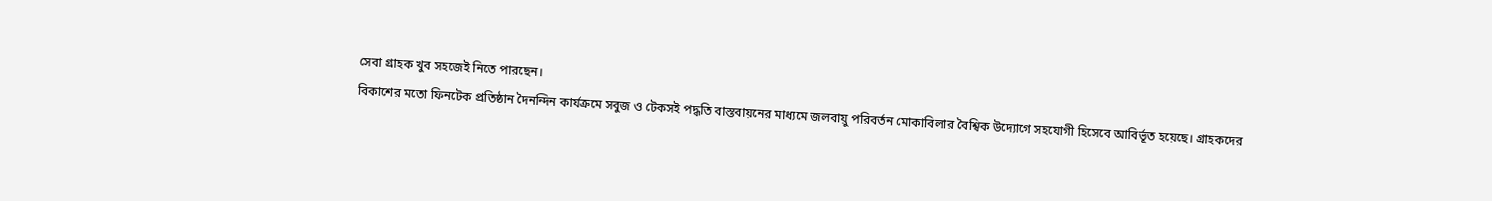সেবা গ্রাহক খুব সহজেই নিতে পারছেন।
বিকাশের মতো ফিনটেক প্রতিষ্ঠান দৈনন্দিন কার্যক্রমে সবুজ ও টেকসই পদ্ধতি বাস্তবায়নের মাধ্যমে জলবায়ু পরিবর্তন মোকাবিলার বৈশ্বিক উদ্যোগে সহযোগী হিসেবে আবির্ভূত হয়েছে। গ্রাহকদের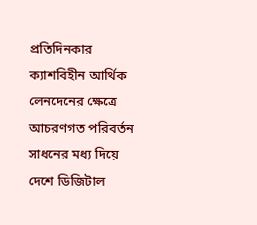প্রতিদিনকার ক্যাশবিহীন আর্থিক লেনদেনের ক্ষেত্রে আচরণগত পরিবর্তন সাধনের মধ্য দিয়ে দেশে ডিজিটাল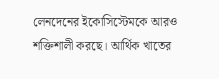লেনদেনের ইকোসিস্টেমকে আরও শক্তিশালী করছে। আর্থিক খাতের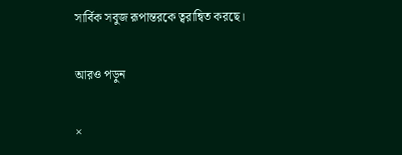সার্বিক সবুজ রূপান্তরকে ত্বরান্বিত করছে।

আরও পড়ুন

×